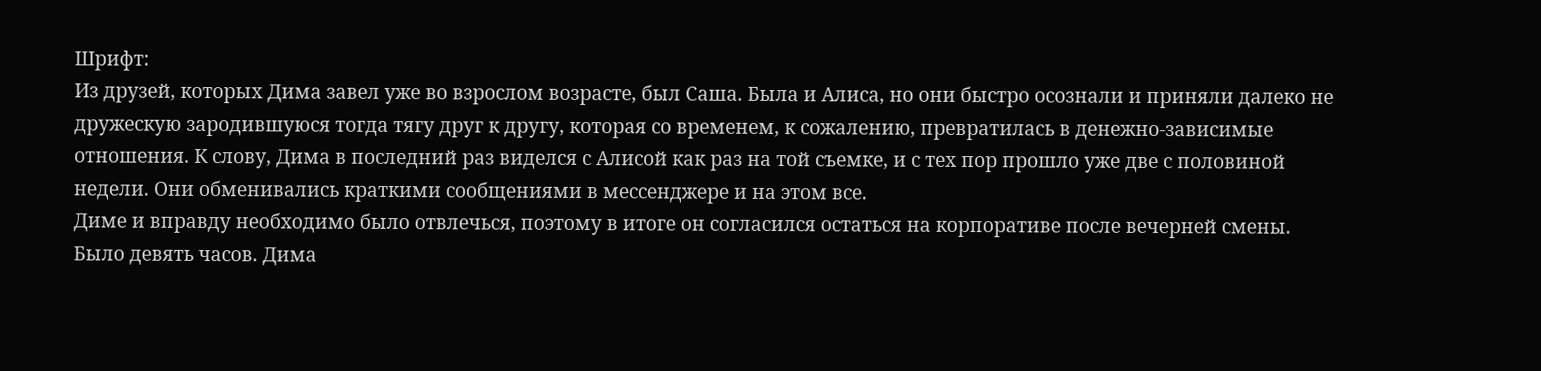Шрифт:
Из друзей, которых Дима завел уже во взрослом возрасте, был Саша. Была и Алиса, но они быстро осознали и приняли далеко не дружескую зародившуюся тогда тягу друг к другу, которая со временем, к сожалению, превратилась в денежно-зависимые отношения. К слову, Дима в последний раз виделся с Алисой как раз на той съемке, и с тех пор прошло уже две с половиной недели. Они обменивались краткими сообщениями в мессенджере и на этом все.
Диме и вправду необходимо было отвлечься, поэтому в итоге он согласился остаться на корпоративе после вечерней смены.
Было девять часов. Дима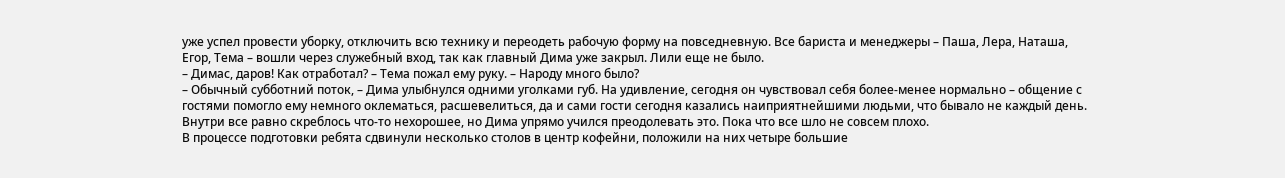уже успел провести уборку, отключить всю технику и переодеть рабочую форму на повседневную. Все бариста и менеджеры – Паша, Лера, Наташа, Егор, Тема – вошли через служебный вход, так как главный Дима уже закрыл. Лили еще не было.
– Димас, даров! Как отработал? – Тема пожал ему руку. – Народу много было?
– Обычный субботний поток, – Дима улыбнулся одними уголками губ. На удивление, сегодня он чувствовал себя более-менее нормально – общение с гостями помогло ему немного оклематься, расшевелиться, да и сами гости сегодня казались наиприятнейшими людьми, что бывало не каждый день. Внутри все равно скреблось что-то нехорошее, но Дима упрямо учился преодолевать это. Пока что все шло не совсем плохо.
В процессе подготовки ребята сдвинули несколько столов в центр кофейни, положили на них четыре большие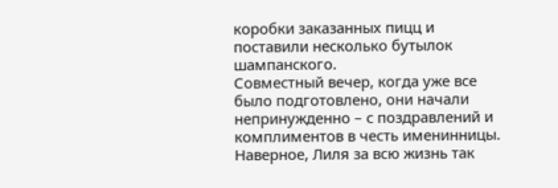коробки заказанных пицц и поставили несколько бутылок шампанского.
Совместный вечер, когда уже все было подготовлено, они начали непринужденно – с поздравлений и комплиментов в честь именинницы. Наверное, Лиля за всю жизнь так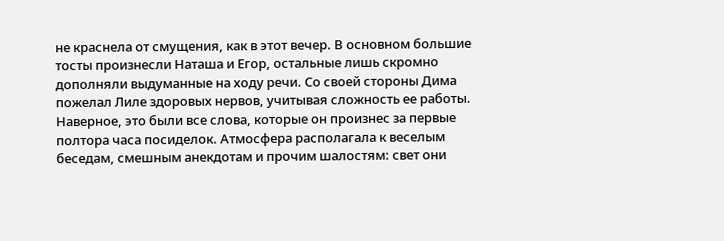не краснела от смущения, как в этот вечер. В основном большие тосты произнесли Наташа и Егор, остальные лишь скромно дополняли выдуманные на ходу речи. Со своей стороны Дима пожелал Лиле здоровых нервов, учитывая сложность ее работы. Наверное, это были все слова, которые он произнес за первые полтора часа посиделок. Атмосфера располагала к веселым беседам, смешным анекдотам и прочим шалостям: свет они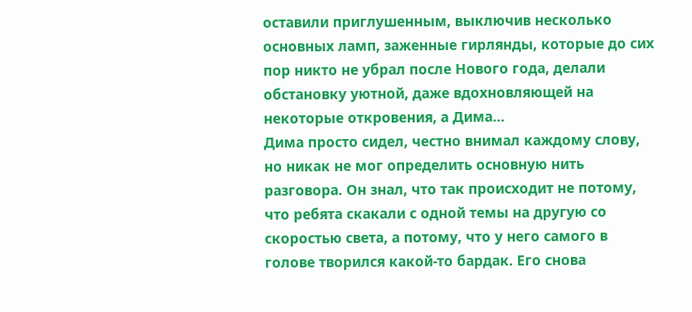оставили приглушенным, выключив несколько основных ламп, заженные гирлянды, которые до сих пор никто не убрал после Нового года, делали обстановку уютной, даже вдохновляющей на некоторые откровения, а Дима…
Дима просто сидел, честно внимал каждому слову, но никак не мог определить основную нить разговора. Он знал, что так происходит не потому, что ребята скакали с одной темы на другую со скоростью света, а потому, что у него самого в голове творился какой-то бардак. Его снова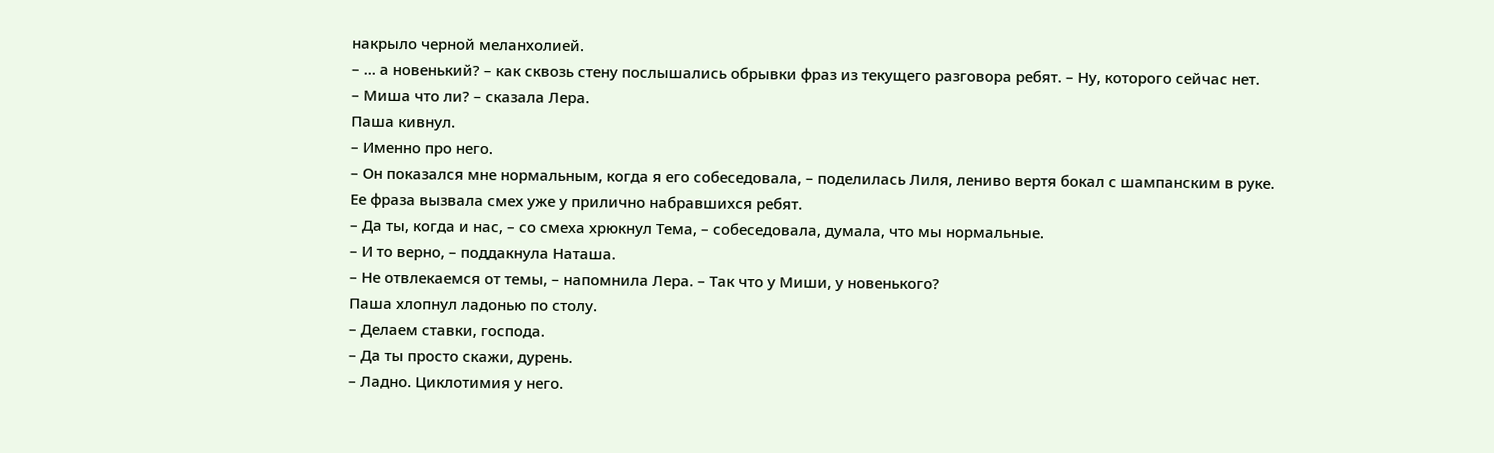накрыло черной меланхолией.
– … а новенький? – как сквозь стену послышались обрывки фраз из текущего разговора ребят. – Ну, которого сейчас нет.
– Миша что ли? – сказала Лера.
Паша кивнул.
– Именно про него.
– Он показался мне нормальным, когда я его собеседовала, – поделилась Лиля, лениво вертя бокал с шампанским в руке.
Ее фраза вызвала смех уже у прилично набравшихся ребят.
– Да ты, когда и нас, – со смеха хрюкнул Тема, – собеседовала, думала, что мы нормальные.
– И то верно, – поддакнула Наташа.
– Не отвлекаемся от темы, – напомнила Лера. – Так что у Миши, у новенького?
Паша хлопнул ладонью по столу.
– Делаем ставки, господа.
– Да ты просто скажи, дурень.
– Ладно. Циклотимия у него.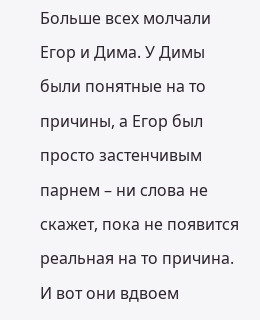Больше всех молчали Егор и Дима. У Димы были понятные на то причины, а Егор был просто застенчивым парнем – ни слова не скажет, пока не появится реальная на то причина. И вот они вдвоем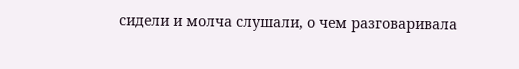сидели и молча слушали, о чем разговаривала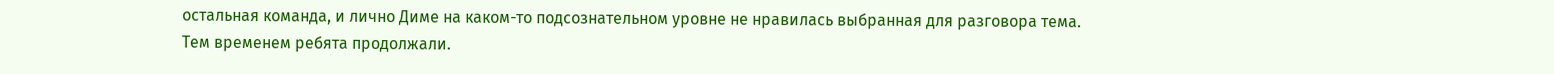остальная команда, и лично Диме на каком-то подсознательном уровне не нравилась выбранная для разговора тема.
Тем временем ребята продолжали.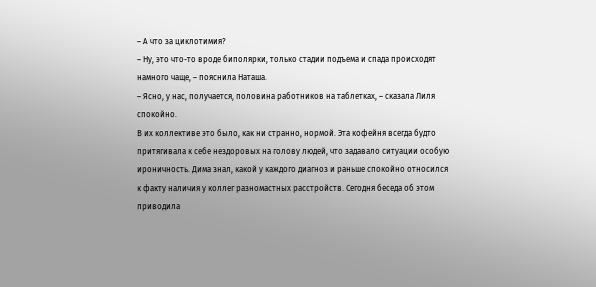– А что за циклотимия?
– Ну, это что-то вроде биполярки, только стадии подъема и спада происходят намного чаще, – пояснила Наташа.
– Ясно, у нас, получается, половина работников на таблетках, – сказала Лиля спокойно.
В их коллективе это было, как ни странно, нормой. Эта кофейня всегда будто притягивала к себе нездоровых на голову людей, что задавало ситуации особую ироничность. Дима знал, какой у каждого диагноз и раньше спокойно относился к факту наличия у коллег разномастных расстройств. Сегодня беседа об этом приводила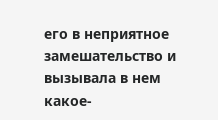его в неприятное замешательство и вызывала в нем какое-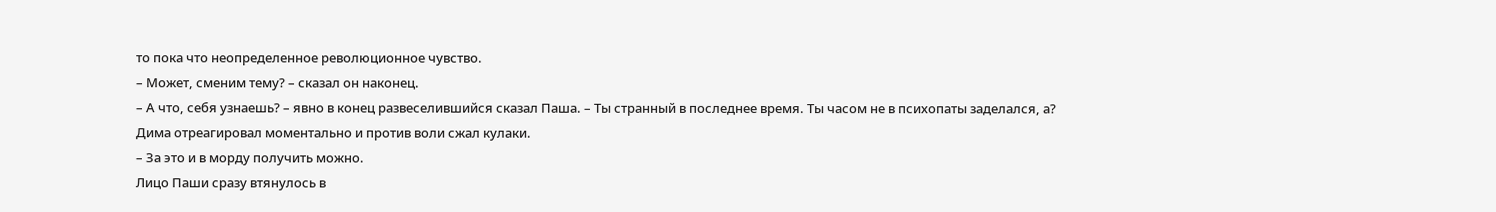то пока что неопределенное революционное чувство.
– Может, сменим тему? – сказал он наконец.
– А что, себя узнаешь? – явно в конец развеселившийся сказал Паша. – Ты странный в последнее время. Ты часом не в психопаты заделался, а?
Дима отреагировал моментально и против воли сжал кулаки.
– За это и в морду получить можно.
Лицо Паши сразу втянулось в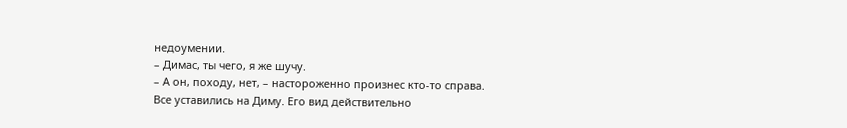недоумении.
– Димас, ты чего, я же шучу.
– А он, походу, нет, – настороженно произнес кто-то справа.
Все уставились на Диму. Его вид действительно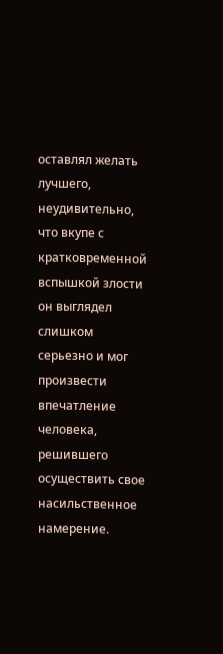оставлял желать лучшего, неудивительно, что вкупе с кратковременной вспышкой злости он выглядел слишком серьезно и мог произвести впечатление человека, решившего осуществить свое насильственное намерение.